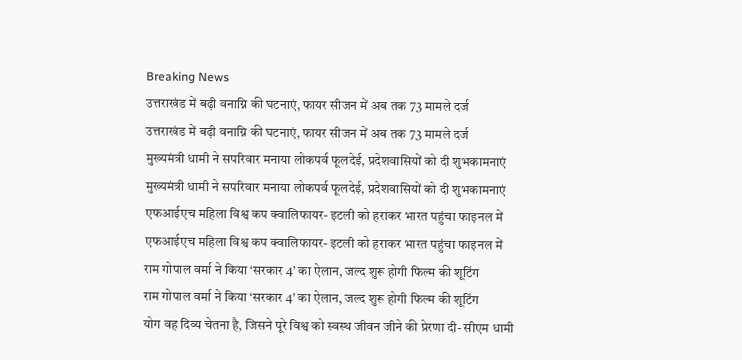Breaking News
उत्तराखंड में बढ़ी वनाग्नि की घटनाएं, फायर सीजन में अब तक 73 मामले दर्ज
उत्तराखंड में बढ़ी वनाग्नि की घटनाएं, फायर सीजन में अब तक 73 मामले दर्ज
मुख्यमंत्री धामी ने सपरिवार मनाया लोकपर्व फूलदेई, प्रदेशवासियों को दी शुभकामनाएं
मुख्यमंत्री धामी ने सपरिवार मनाया लोकपर्व फूलदेई, प्रदेशवासियों को दी शुभकामनाएं
एफआईएच महिला विश्व कप क्वालिफायर- इटली को हराकर भारत पहुंचा फाइनल में
एफआईएच महिला विश्व कप क्वालिफायर- इटली को हराकर भारत पहुंचा फाइनल में
राम गोपाल वर्मा ने किया ‘सरकार 4’ का ऐलान, जल्द शुरू होगी फिल्म की शूटिंग
राम गोपाल वर्मा ने किया ‘सरकार 4’ का ऐलान, जल्द शुरू होगी फिल्म की शूटिंग
योग वह दिव्य चेतना है, जिसने पूरे विश्व को स्वस्थ जीवन जीने की प्रेरणा दी- सीएम धामी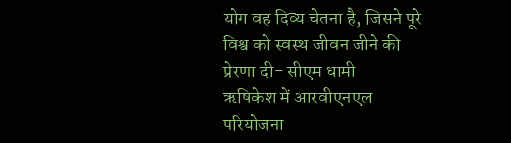योग वह दिव्य चेतना है, जिसने पूरे विश्व को स्वस्थ जीवन जीने की प्रेरणा दी- सीएम धामी
ऋषिकेश में आरवीएनएल परियोजना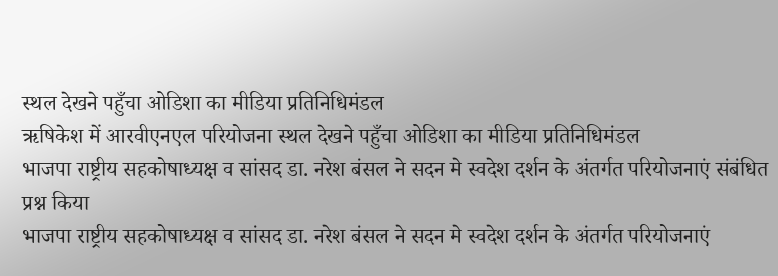स्थल देखने पहुँचा ओडिशा का मीडिया प्रतिनिधिमंडल
ऋषिकेश में आरवीएनएल परियोजना स्थल देखने पहुँचा ओडिशा का मीडिया प्रतिनिधिमंडल
भाजपा राष्ट्रीय सहकोषाध्यक्ष व सांसद डा. नरेश बंसल ने सदन मे स्वदेश दर्शन के अंतर्गत परियोजनाएं संबंधित प्रश्न किया
भाजपा राष्ट्रीय सहकोषाध्यक्ष व सांसद डा. नरेश बंसल ने सदन मे स्वदेश दर्शन के अंतर्गत परियोजनाएं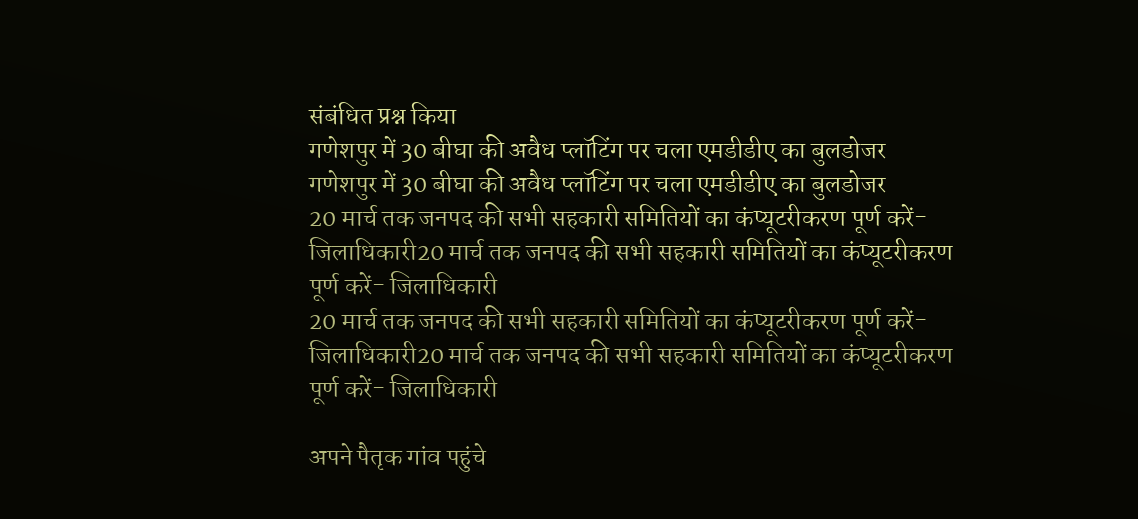संबंधित प्रश्न किया
गणेशपुर में 30 बीघा की अवैध प्लॉटिंग पर चला एमडीडीए का बुलडोजर
गणेशपुर में 30 बीघा की अवैध प्लॉटिंग पर चला एमडीडीए का बुलडोजर
20 मार्च तक जनपद की सभी सहकारी समितियों का कंप्यूटरीकरण पूर्ण करें- जिलाधिकारी20 मार्च तक जनपद की सभी सहकारी समितियों का कंप्यूटरीकरण पूर्ण करें- जिलाधिकारी
20 मार्च तक जनपद की सभी सहकारी समितियों का कंप्यूटरीकरण पूर्ण करें- जिलाधिकारी20 मार्च तक जनपद की सभी सहकारी समितियों का कंप्यूटरीकरण पूर्ण करें- जिलाधिकारी

अपने पैतृक गांव पहुंचे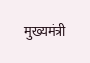मुख्यमंत्री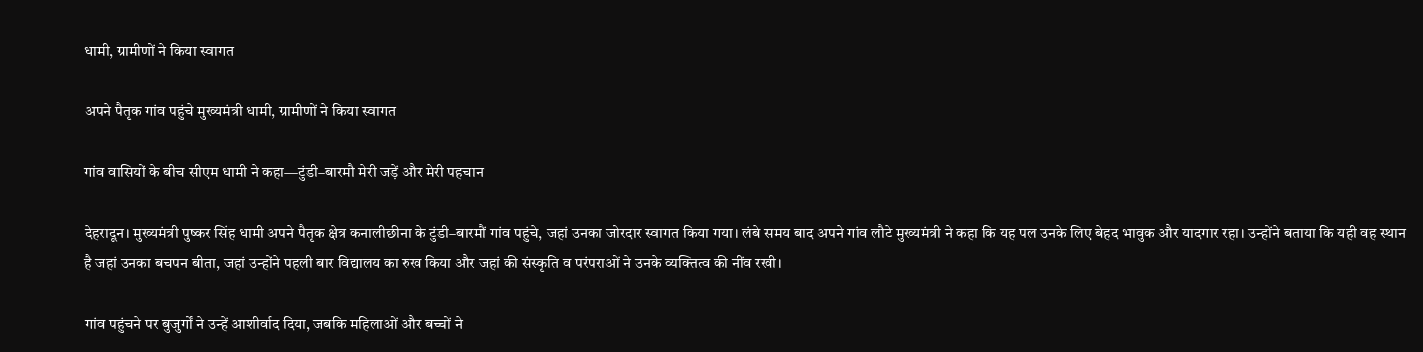धामी, ग्रामीणों ने किया स्वागत

अपने पैतृक गांव पहुंचे मुख्यमंत्री धामी, ग्रामीणों ने किया स्वागत

गांव वासियों के बीच सीएम धामी ने कहा—टुंडी–बारमौ मेरी जड़ें और मेरी पहचान

देहरादून। मुख्यमंत्री पुष्कर सिंह धामी अपने पैतृक क्षेत्र कनालीछीना के टुंडी–बारमौं गांव पहुंचे, जहां उनका जोरदार स्वागत किया गया। लंबे समय बाद अपने गांव लौटे मुख्यमंत्री ने कहा कि यह पल उनके लिए बेहद भावुक और यादगार रहा। उन्होंने बताया कि यही वह स्थान है जहां उनका बचपन बीता, जहां उन्होंने पहली बार विद्यालय का रुख किया और जहां की संस्कृति व परंपराओं ने उनके व्यक्तित्व की नींव रखी।

गांव पहुंचने पर बुजुर्गों ने उन्हें आशीर्वाद दिया, जबकि महिलाओं और बच्चों ने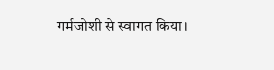गर्मजोशी से स्वागत किया।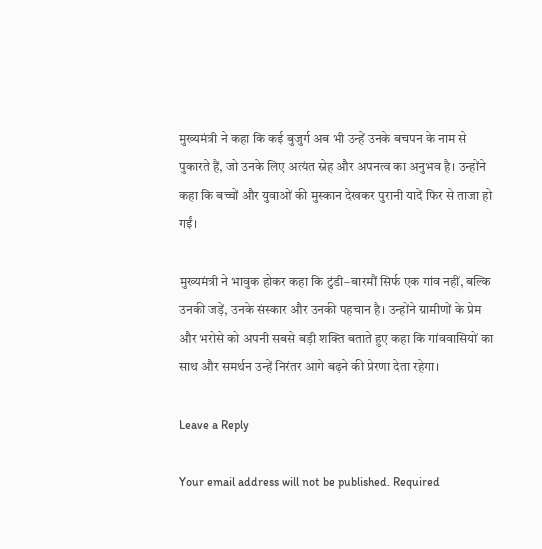मुख्यमंत्री ने कहा कि कई बुजुर्ग अब भी उन्हें उनके बचपन के नाम से पुकारते हैं, जो उनके लिए अत्यंत स्नेह और अपनत्व का अनुभव है। उन्होंने कहा कि बच्चों और युवाओं की मुस्कान देखकर पुरानी यादें फिर से ताजा हो गईं।

मुख्यमंत्री ने भावुक होकर कहा कि टुंडी–बारमौं सिर्फ एक गांव नहीं, बल्कि उनकी जड़ें, उनके संस्कार और उनकी पहचान है। उन्होंने ग्रामीणों के प्रेम और भरोसे को अपनी सबसे बड़ी शक्ति बताते हुए कहा कि गांववासियों का साथ और समर्थन उन्हें निरंतर आगे बढ़ने की प्रेरणा देता रहेगा।

Leave a Reply

Your email address will not be published. Required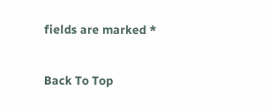fields are marked *

Back To Top